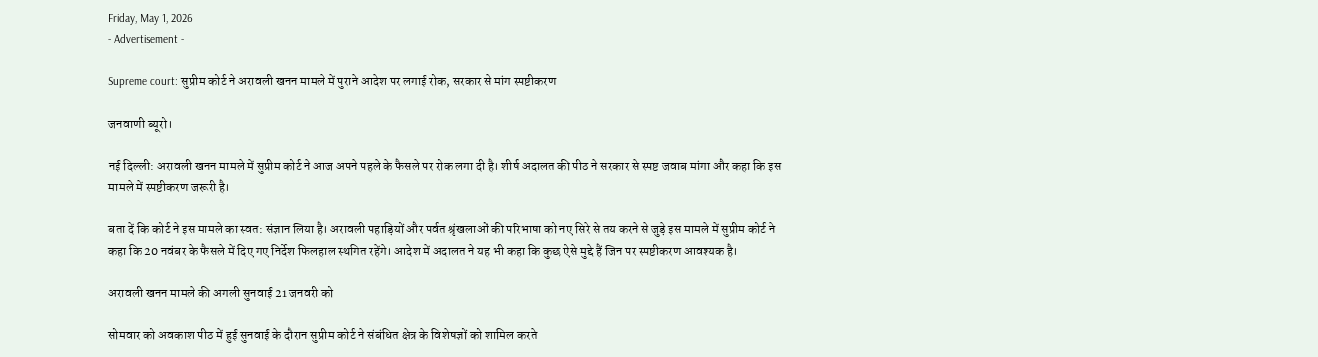Friday, May 1, 2026
- Advertisement -

Supreme court: सुप्रीम कोर्ट ने अरावली खनन मामले में पुराने आदेश पर लगाई रोक, सरकार से मांग स्पष्टीकरण

जनवाणी ब्यूरो।

नई दिल्ली: अरावली खनन मामले में सुप्रीम कोर्ट ने आज अपने पहले के फैसले पर रोक लगा दी है। शीर्ष अदालत की पीठ ने सरकार से स्पष्ट जवाब मांगा और कहा कि इस मामले में स्पष्टीकरण जरूरी है।

बता दें कि कोर्ट ने इस मामले का स्वत: संज्ञान लिया है। अरावली पहाड़ियों और पर्वत श्रृंखलाओं की परिभाषा को नए सिरे से तय करने से जुड़े इस मामले में सुप्रीम कोर्ट ने कहा कि 20 नवंबर के फैसले में दिए गए निर्देश फिलहाल स्थगित रहेंगे। आदेश में अदालत ने यह भी कहा कि कुछ ऐसे मुद्दे हैं जिन पर स्पष्टीकरण आवश्यक है।

अरावली खनन मामले की अगली सुनवाई 21 जनवरी को

सोमवार को अवकाश पीठ में हुई सुनवाई के दौरान सुप्रीम कोर्ट ने संबंधित क्षेत्र के विशेषज्ञों को शामिल करते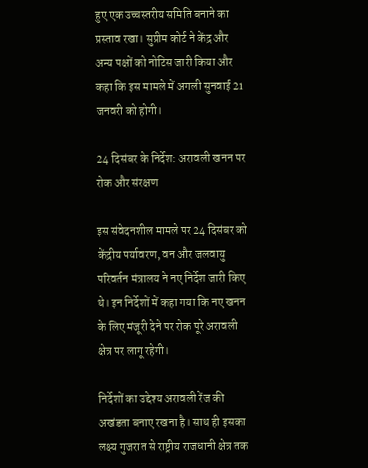हुए एक उच्चस्तरीय समिति बनाने का प्रस्ताव रखा। सुप्रीम कोर्ट ने केंद्र और अन्य पक्षों को नोटिस जारी किया और कहा कि इस मामले में अगली सुनवाई 21 जनवरी को होगी।

24 दिसंबर के निर्देश: अरावली खनन पर रोक और संरक्षण

इस संवेदनशील मामले पर 24 दिसंबर को केंद्रीय पर्यावरण, वन और जलवायु परिवर्तन मंत्रालय ने नए निर्देश जारी किए थे। इन निर्देशों में कहा गया कि नए खनन के लिए मंजूरी देने पर रोक पूरे अरावली क्षेत्र पर लागू रहेगी।

निर्देशों का उद्देश्य अरावली रेंज की अखंडता बनाए रखना है। साथ ही इसका लक्ष्य गुजरात से राष्ट्रीय राजधानी क्षेत्र तक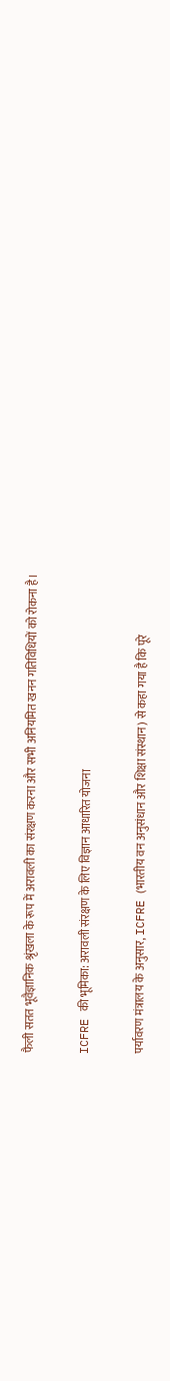फैली सतत भूवैज्ञानिक श्रृंखला के रूप में अरावली का संरक्षण करना और सभी अनियमित खनन गतिविधियों को रोकना है।

ICFRE की भूमिका: अरावली संरक्षण के लिए विज्ञान आधारित योजना

पर्यावरण मंत्रालय के अनुसार, ICFRE (भारतीय वन अनुसंधान और शिक्षा संस्थान) से कहा गया है कि पूरे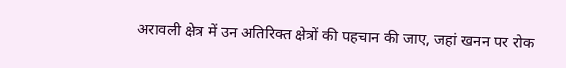अरावली क्षेत्र में उन अतिरिक्त क्षेत्रों की पहचान की जाए, जहां खनन पर रोक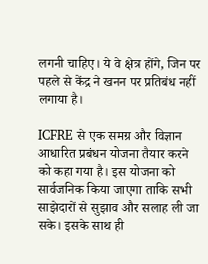लगनी चाहिए। ये वे क्षेत्र होंगे, जिन पर पहले से केंद्र ने खनन पर प्रतिबंध नहीं लगाया है।

ICFRE से एक समग्र और विज्ञान आधारित प्रबंधन योजना तैयार करने को कहा गया है। इस योजना को सार्वजनिक किया जाएगा ताकि सभी साझेदारों से सुझाव और सलाह ली जा सके। इसके साथ ही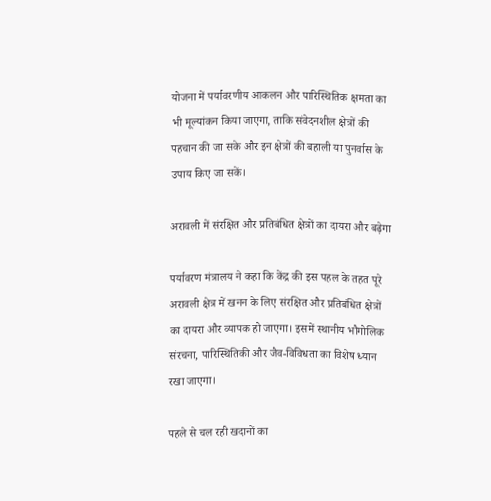योजना में पर्यावरणीय आकलन और पारिस्थितिक क्षमता का भी मूल्यांकन किया जाएगा, ताकि संवेदनशील क्षेत्रों की पहचान की जा सके और इन क्षेत्रों की बहाली या पुनर्वास के उपाय किए जा सकें।

अरावली में संरक्षित और प्रतिबंधित क्षेत्रों का दायरा और बढ़ेगा

पर्यावरण मंत्रालय ने कहा कि केंद्र की इस पहल के तहत पूरे अरावली क्षेत्र में खनन के लिए संरक्षित और प्रतिबंधित क्षेत्रों का दायरा और व्यापक हो जाएगा। इसमें स्थानीय भौगोलिक संरचना, पारिस्थितिकी और जैव-विविधता का विशेष ध्यान रखा जाएगा।

पहले से चल रही खदानों का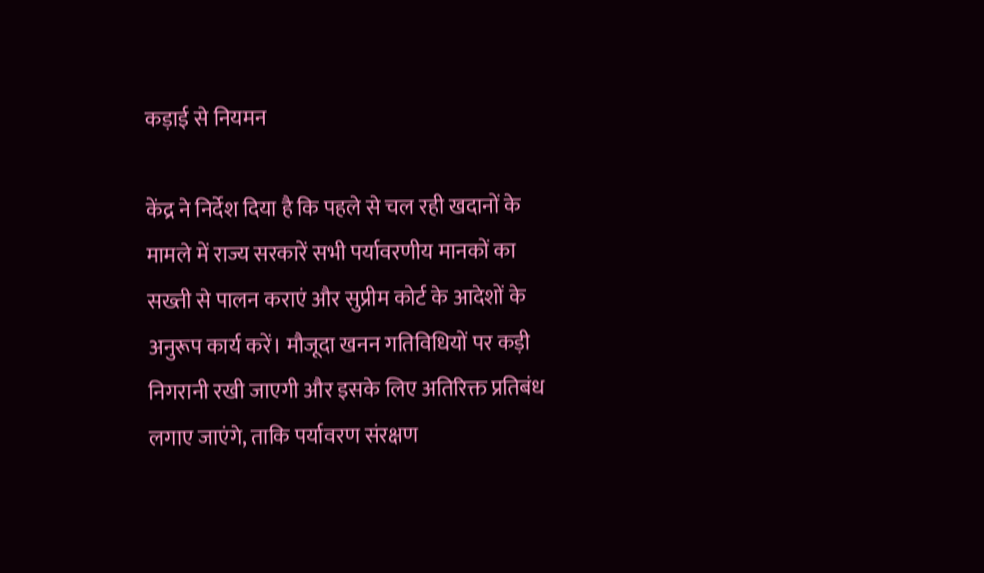कड़ाई से नियमन

केंद्र ने निर्देश दिया है कि पहले से चल रही खदानों के मामले में राज्य सरकारें सभी पर्यावरणीय मानकों का सख्ती से पालन कराएं और सुप्रीम कोर्ट के आदेशों के अनुरूप कार्य करें। मौजूदा खनन गतिविधियों पर कड़ी निगरानी रखी जाएगी और इसके लिए अतिरिक्त प्रतिबंध लगाए जाएंगे, ताकि पर्यावरण संरक्षण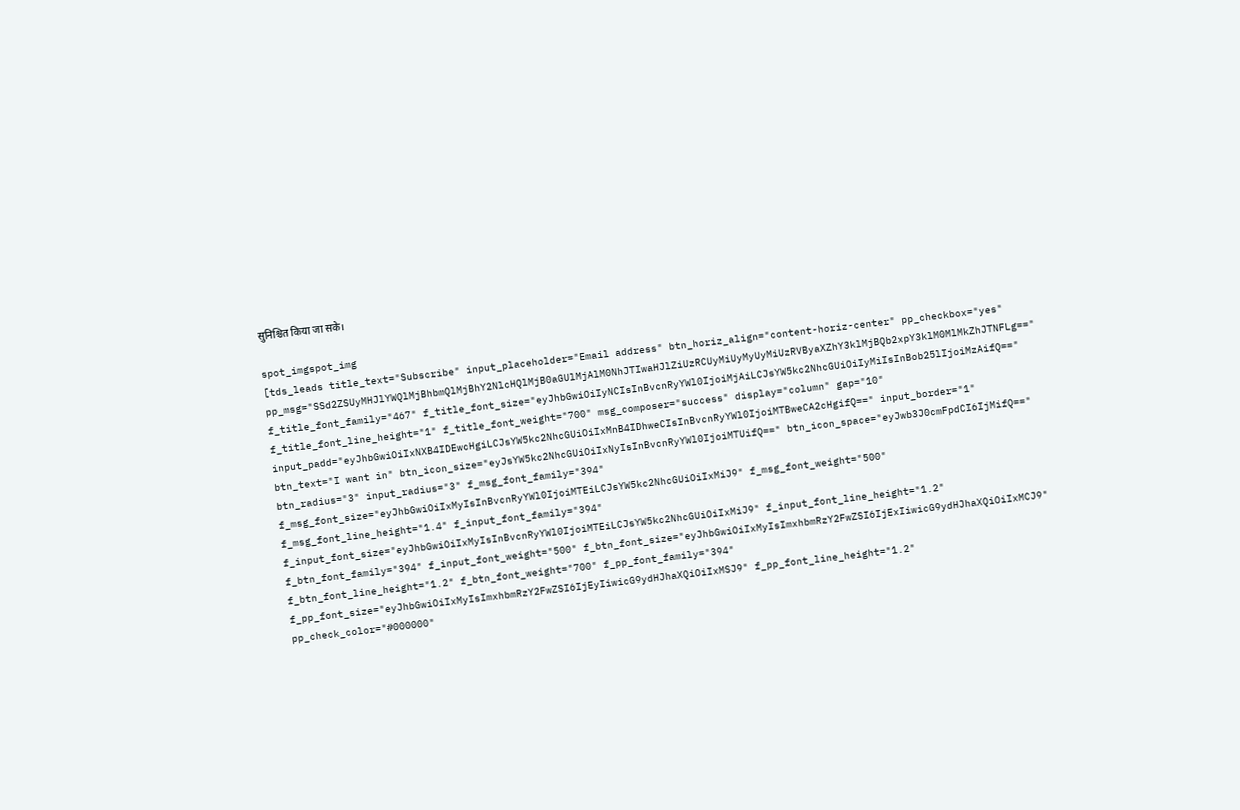सुनिश्चित किया जा सके।

spot_imgspot_img
[tds_leads title_text="Subscribe" input_placeholder="Email address" btn_horiz_align="content-horiz-center" pp_checkbox="yes" pp_msg="SSd2ZSUyMHJlYWQlMjBhbmQlMjBhY2NlcHQlMjB0aGUlMjAlM0NhJTIwaHJlZiUzRCUyMiUyMyUyMiUzRVByaXZhY3klMjBQb2xpY3klM0MlMkZhJTNFLg==" f_title_font_family="467" f_title_font_size="eyJhbGwiOiIyNCIsInBvcnRyYWl0IjoiMjAiLCJsYW5kc2NhcGUiOiIyMiIsInBob25lIjoiMzAifQ==" f_title_font_line_height="1" f_title_font_weight="700" msg_composer="success" display="column" gap="10" input_padd="eyJhbGwiOiIxNXB4IDEwcHgiLCJsYW5kc2NhcGUiOiIxMnB4IDhweCIsInBvcnRyYWl0IjoiMTBweCA2cHgifQ==" input_border="1" btn_text="I want in" btn_icon_size="eyJsYW5kc2NhcGUiOiIxNyIsInBvcnRyYWl0IjoiMTUifQ==" btn_icon_space="eyJwb3J0cmFpdCI6IjMifQ==" btn_radius="3" input_radius="3" f_msg_font_family="394" f_msg_font_size="eyJhbGwiOiIxMyIsInBvcnRyYWl0IjoiMTEiLCJsYW5kc2NhcGUiOiIxMiJ9" f_msg_font_weight="500" f_msg_font_line_height="1.4" f_input_font_family="394" f_input_font_size="eyJhbGwiOiIxMyIsInBvcnRyYWl0IjoiMTEiLCJsYW5kc2NhcGUiOiIxMiJ9" f_input_font_line_height="1.2" f_btn_font_family="394" f_input_font_weight="500" f_btn_font_size="eyJhbGwiOiIxMyIsImxhbmRzY2FwZSI6IjExIiwicG9ydHJhaXQiOiIxMCJ9" f_btn_font_line_height="1.2" f_btn_font_weight="700" f_pp_font_family="394" f_pp_font_size="eyJhbGwiOiIxMyIsImxhbmRzY2FwZSI6IjEyIiwicG9ydHJhaXQiOiIxMSJ9" f_pp_font_line_height="1.2" pp_check_color="#000000"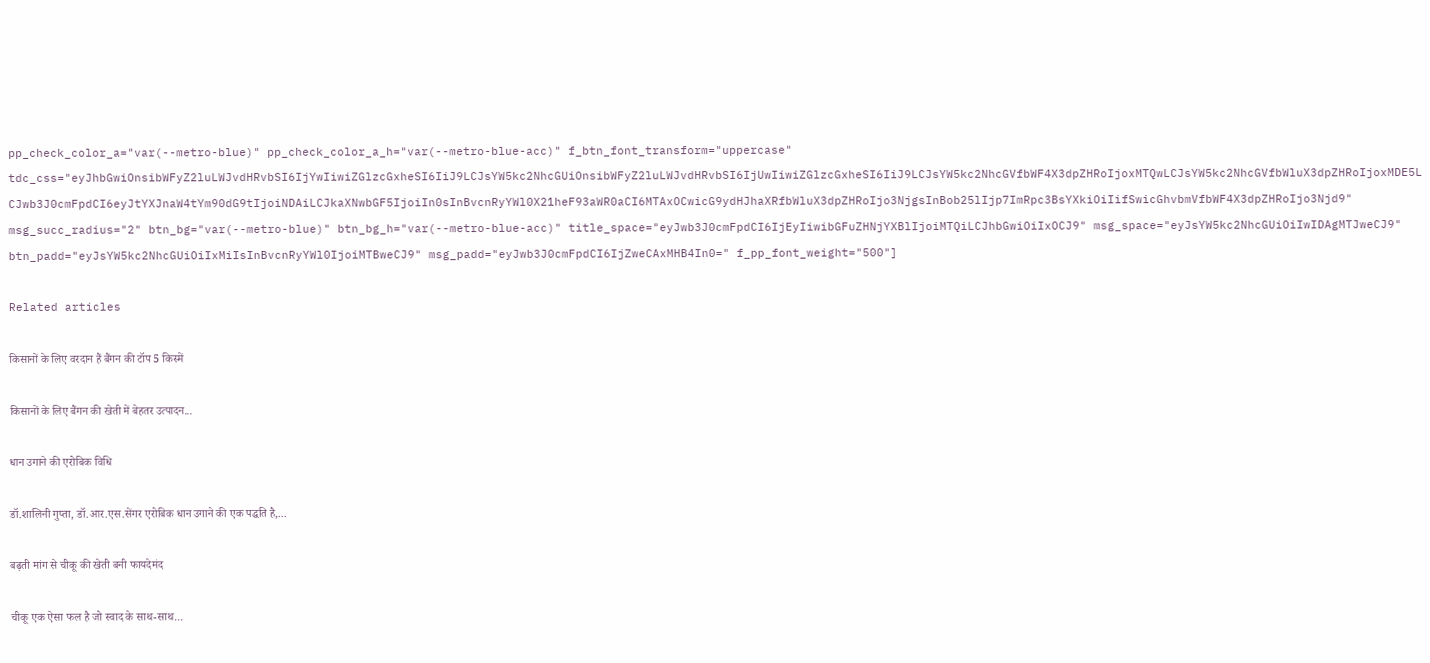pp_check_color_a="var(--metro-blue)" pp_check_color_a_h="var(--metro-blue-acc)" f_btn_font_transform="uppercase" tdc_css="eyJhbGwiOnsibWFyZ2luLWJvdHRvbSI6IjYwIiwiZGlzcGxheSI6IiJ9LCJsYW5kc2NhcGUiOnsibWFyZ2luLWJvdHRvbSI6IjUwIiwiZGlzcGxheSI6IiJ9LCJsYW5kc2NhcGVfbWF4X3dpZHRoIjoxMTQwLCJsYW5kc2NhcGVfbWluX3dpZHRoIjoxMDE5LCJwb3J0cmFpdCI6eyJtYXJnaW4tYm90dG9tIjoiNDAiLCJkaXNwbGF5IjoiIn0sInBvcnRyYWl0X21heF93aWR0aCI6MTAxOCwicG9ydHJhaXRfbWluX3dpZHRoIjo3NjgsInBob25lIjp7ImRpc3BsYXkiOiIifSwicGhvbmVfbWF4X3dpZHRoIjo3Njd9" msg_succ_radius="2" btn_bg="var(--metro-blue)" btn_bg_h="var(--metro-blue-acc)" title_space="eyJwb3J0cmFpdCI6IjEyIiwibGFuZHNjYXBlIjoiMTQiLCJhbGwiOiIxOCJ9" msg_space="eyJsYW5kc2NhcGUiOiIwIDAgMTJweCJ9" btn_padd="eyJsYW5kc2NhcGUiOiIxMiIsInBvcnRyYWl0IjoiMTBweCJ9" msg_padd="eyJwb3J0cmFpdCI6IjZweCAxMHB4In0=" f_pp_font_weight="500"]

Related articles

किसानों के लिए वरदान हैं बैंगन की टॉप 5 किस्में

किसानों के लिए बैंगन की खेती में बेहतर उत्पादन...

धान उगाने की एरोबिक विधि

डॉ.शालिनी गुप्ता, डॉ.आर.एस.सेंगर एरोबिक धान उगाने की एक पद्धति है,...

बढ़ती मांग से चीकू की खेती बनी फायदेमंद

चीकू एक ऐसा फल है जो स्वाद के साथ-साथ...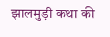झालमुड़ी कथा की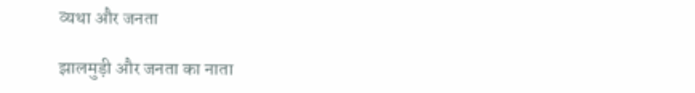व्यथा और जनता

झालमुड़ी और जनता का नाता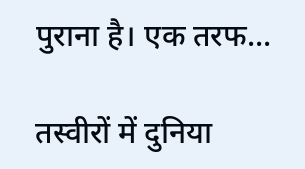पुराना है। एक तरफ...

तस्वीरों में दुनिया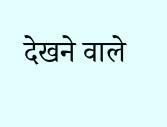देखने वाले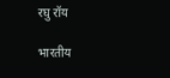रघु रॉय

भारतीय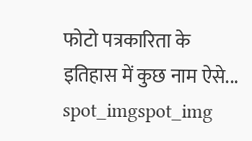फोटो पत्रकारिता के इतिहास में कुछ नाम ऐसे...
spot_imgspot_img